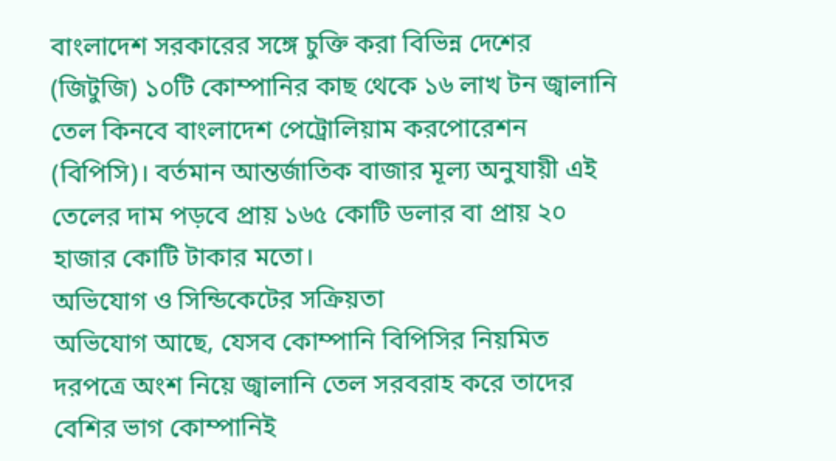বাংলাদেশ সরকারের সঙ্গে চুক্তি করা বিভিন্ন দেশের (জিটুজি) ১০টি কোম্পানির কাছ থেকে ১৬ লাখ টন জ্বালানি তেল কিনবে বাংলাদেশ পেট্রোলিয়াম করপোরেশন (বিপিসি)। বর্তমান আন্তর্জাতিক বাজার মূল্য অনুযায়ী এই তেলের দাম পড়বে প্রায় ১৬৫ কোটি ডলার বা প্রায় ২০ হাজার কোটি টাকার মতো।
অভিযোগ ও সিন্ডিকেটের সক্রিয়তা
অভিযোগ আছে, যেসব কোম্পানি বিপিসির নিয়মিত দরপত্রে অংশ নিয়ে জ্বালানি তেল সরবরাহ করে তাদের বেশির ভাগ কোম্পানিই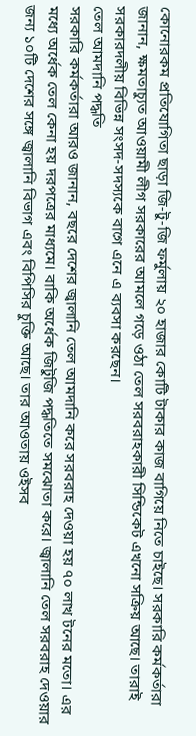কোনোরকম প্রতিযোগিতা ছাড়া জি-টু-জি ফর্মুলায় ২০ হাজার কোটি টাকার কাজ বাগিয়ে নিতে চাইছে। সরকারি কর্মকর্তারা জানান, ক্ষমতাচ্যুত আওয়ামী লীগ সরকারের আমলে গড়ে ওঠা তেল সরবরাহকারী সিন্ডিকেট এখনো সক্রিয় আছে। তারাই সরকারদলীয় বিভিন্ন সংসদ-সদস্যকে বাগে এনে এ ব্যবসা করছেন।
তেল আমদানি পদ্ধতি
সরকারি কর্মকর্তারা আরও জানান, বছরে দেশের জ্বালানি তেল আমদানি করে সরবরাহ দেওয়া হয় ৭০ লাখ টনের মতো। এর মধ্যে অর্ধেক তেল কেনা হয় দরপত্রের মাধ্যমে। বাকি অর্ধেক জিটুজি পদ্ধতিতে সমঝোতা করে। জ্বালানি তেল সরবরাহ দেওয়ার জন্য ১০টি দেশের সঙ্গে জ্বালানি বিভাগ এবং বিপিসির চুক্তি আছে। তার আওতায় ওইসব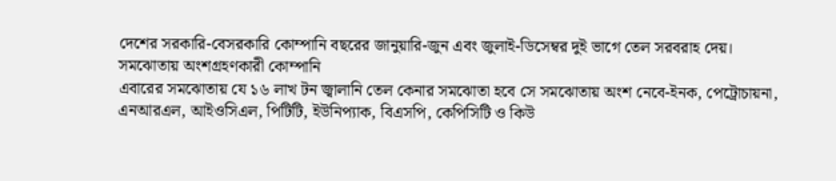দেশের সরকারি-বেসরকারি কোম্পানি বছরের জানুয়ারি-জুন এবং জুলাই-ডিসেম্বর দুই ভাগে তেল সরবরাহ দেয়।
সমঝোতায় অংশগ্রহণকারী কোম্পানি
এবারের সমঝোতায় যে ১৬ লাখ টন জ্বালানি তেল কেনার সমঝোতা হবে সে সমঝোতায় অংশ নেবে-ইনক, পেট্রোচায়না, এনআরএল, আইওসিএল, পিটিটি, ইউনিপ্যাক, বিএসপি, কেপিসিটি ও কিউ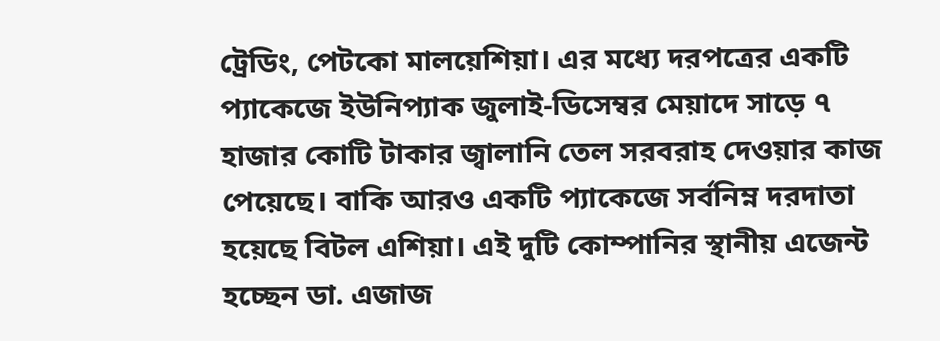ট্রেডিং, পেটকো মালয়েশিয়া। এর মধ্যে দরপত্রের একটি প্যাকেজে ইউনিপ্যাক জুলাই-ডিসেম্বর মেয়াদে সাড়ে ৭ হাজার কোটি টাকার জ্বালানি তেল সরবরাহ দেওয়ার কাজ পেয়েছে। বাকি আরও একটি প্যাকেজে সর্বনিম্ন দরদাতা হয়েছে বিটল এশিয়া। এই দুটি কোম্পানির স্থানীয় এজেন্ট হচ্ছেন ডা. এজাজ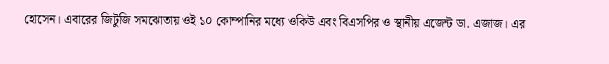হোসেন। এবারের জিটুজি সমঝোতায় ওই ১০ কোম্পানির মধ্যে ওকিউ এবং বিএসপির ও স্থানীয় এজেন্ট ডা. এজাজ। এর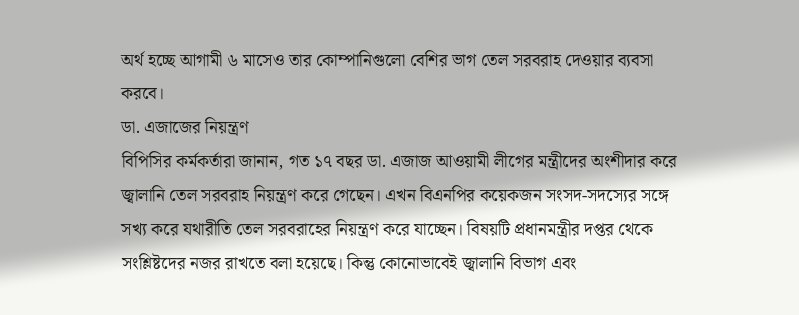অর্থ হচ্ছে আগামী ৬ মাসেও তার কোম্পানিগুলো বেশির ভাগ তেল সরবরাহ দেওয়ার ব্যবসা করবে।
ডা. এজাজের নিয়ন্ত্রণ
বিপিসির কর্মকর্তারা জানান, গত ১৭ বছর ডা. এজাজ আওয়ামী লীগের মন্ত্রীদের অংশীদার করে জ্বালানি তেল সরবরাহ নিয়ন্ত্রণ করে গেছেন। এখন বিএনপির কয়েকজন সংসদ-সদস্যের সঙ্গে সখ্য করে যথারীতি তেল সরবরাহের নিয়ন্ত্রণ করে যাচ্ছেন। বিষয়টি প্রধানমন্ত্রীর দপ্তর থেকে সংশ্লিষ্টদের নজর রাখতে বলা হয়েছে। কিন্তু কোনোভাবেই জ্বালানি বিভাগ এবং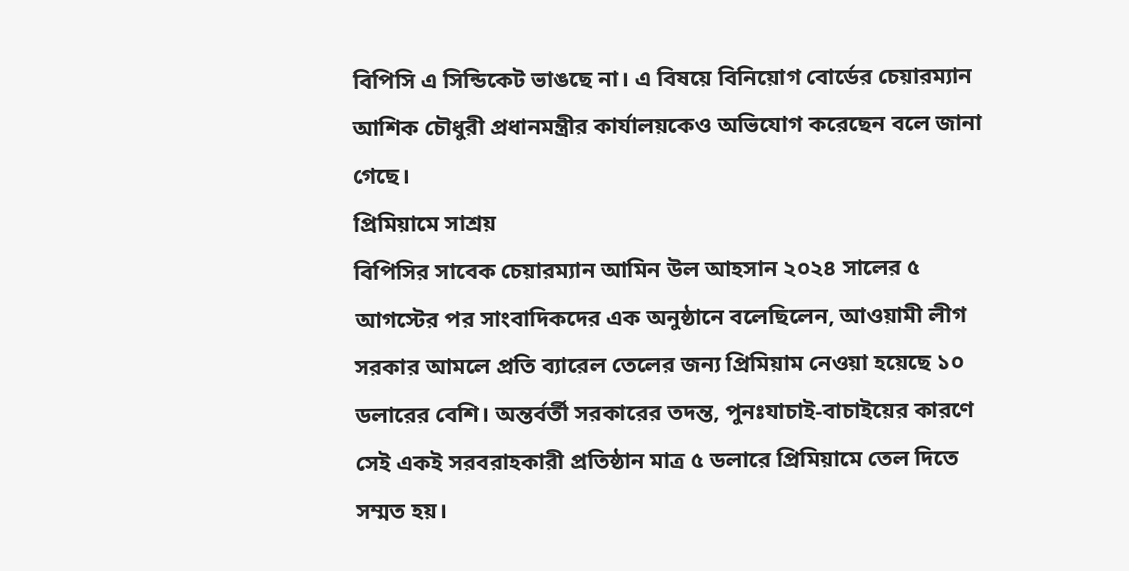বিপিসি এ সিন্ডিকেট ভাঙছে না। এ বিষয়ে বিনিয়োগ বোর্ডের চেয়ারম্যান আশিক চৌধুরী প্রধানমন্ত্রীর কার্যালয়কেও অভিযোগ করেছেন বলে জানা গেছে।
প্রিমিয়ামে সাশ্রয়
বিপিসির সাবেক চেয়ারম্যান আমিন উল আহসান ২০২৪ সালের ৫ আগস্টের পর সাংবাদিকদের এক অনুষ্ঠানে বলেছিলেন, আওয়ামী লীগ সরকার আমলে প্রতি ব্যারেল তেলের জন্য প্রিমিয়াম নেওয়া হয়েছে ১০ ডলারের বেশি। অন্তর্বর্তী সরকারের তদন্ত, পুনঃযাচাই-বাচাইয়ের কারণে সেই একই সরবরাহকারী প্রতিষ্ঠান মাত্র ৫ ডলারে প্রিমিয়ামে তেল দিতে সম্মত হয়।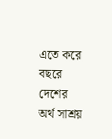এতে করে বছরে দেশের অর্থ সাশ্রয়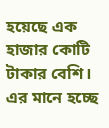হয়েছে এক হাজার কোটি টাকার বেশি। এর মানে হচ্ছে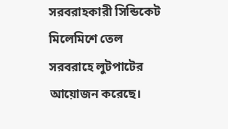সরবরাহকারী সিন্ডিকেট মিলেমিশে তেল সরবরাহে লুটপাটের আয়োজন করেছে।